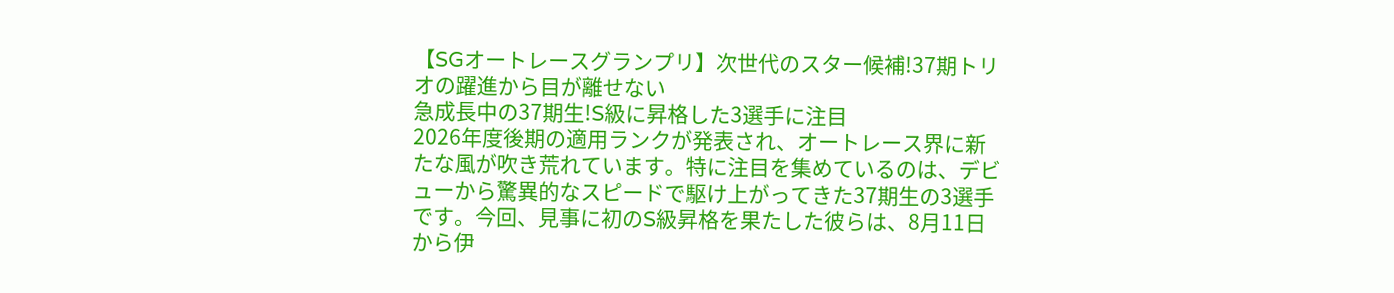【SGオートレースグランプリ】次世代のスター候補!37期トリオの躍進から目が離せない
急成長中の37期生!S級に昇格した3選手に注目
2026年度後期の適用ランクが発表され、オートレース界に新たな風が吹き荒れています。特に注目を集めているのは、デビューから驚異的なスピードで駆け上がってきた37期生の3選手です。今回、見事に初のS級昇格を果たした彼らは、8月11日から伊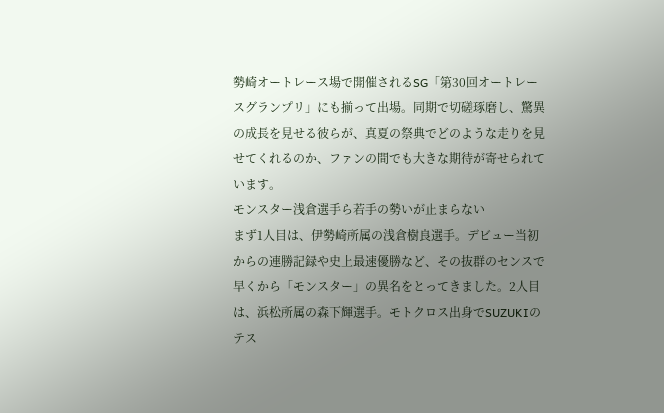勢崎オートレース場で開催されるSG「第30回オートレースグランプリ」にも揃って出場。同期で切磋琢磨し、驚異の成長を見せる彼らが、真夏の祭典でどのような走りを見せてくれるのか、ファンの間でも大きな期待が寄せられています。
モンスター浅倉選手ら若手の勢いが止まらない
まず1人目は、伊勢崎所属の浅倉樹良選手。デビュー当初からの連勝記録や史上最速優勝など、その抜群のセンスで早くから「モンスター」の異名をとってきました。2人目は、浜松所属の森下輝選手。モトクロス出身でSUZUKIのテス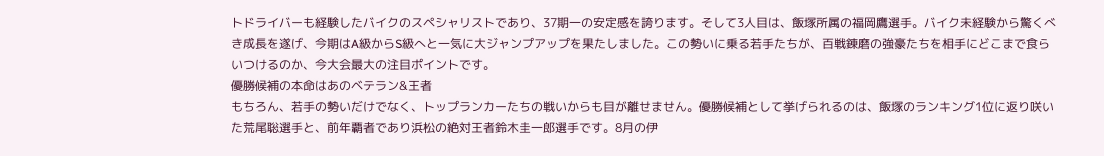トドライバーも経験したバイクのスペシャリストであり、37期一の安定感を誇ります。そして3人目は、飯塚所属の福岡鷹選手。バイク未経験から驚くべき成長を遂げ、今期はA級からS級へと一気に大ジャンプアップを果たしました。この勢いに乗る若手たちが、百戦錬磨の強豪たちを相手にどこまで食らいつけるのか、今大会最大の注目ポイントです。
優勝候補の本命はあのベテラン&王者
もちろん、若手の勢いだけでなく、トップランカーたちの戦いからも目が離せません。優勝候補として挙げられるのは、飯塚のランキング1位に返り咲いた荒尾聡選手と、前年覇者であり浜松の絶対王者鈴木圭一郎選手です。8月の伊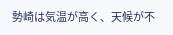勢崎は気温が高く、天候が不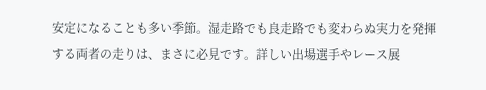安定になることも多い季節。湿走路でも良走路でも変わらぬ実力を発揮する両者の走りは、まさに必見です。詳しい出場選手やレース展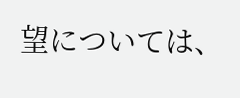望については、